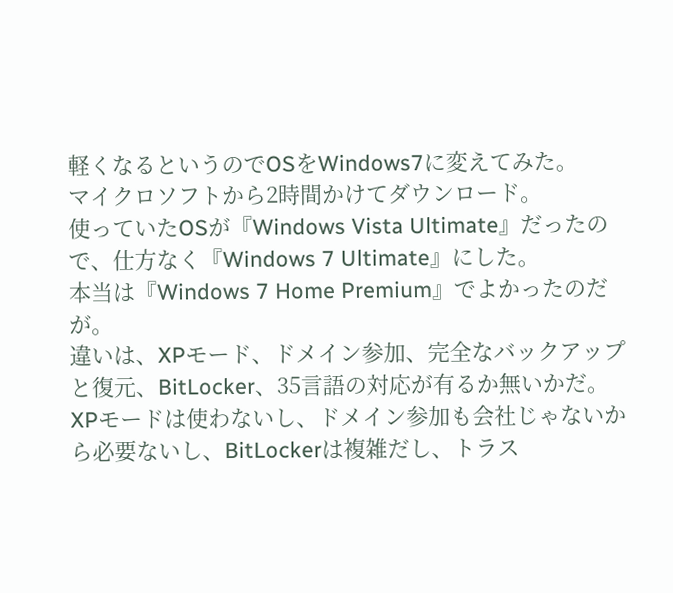軽くなるというのでOSをWindows7に変えてみた。
マイクロソフトから2時間かけてダウンロード。
使っていたOSが『Windows Vista Ultimate』だったので、仕方なく『Windows 7 Ultimate』にした。
本当は『Windows 7 Home Premium』でよかったのだが。
違いは、XPモード、ドメイン参加、完全なバックアップと復元、BitLocker、35言語の対応が有るか無いかだ。
XPモードは使わないし、ドメイン参加も会社じゃないから必要ないし、BitLockerは複雑だし、トラス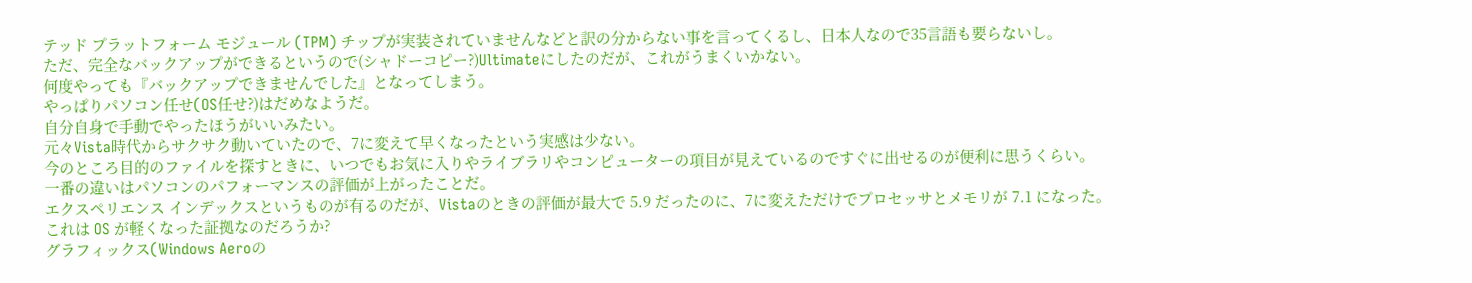テッド プラットフォーム モジュール (TPM) チップが実装されていませんなどと訳の分からない事を言ってくるし、日本人なので35言語も要らないし。
ただ、完全なバックアップができるというので(シャドーコピー?)Ultimateにしたのだが、これがうまくいかない。
何度やっても『バックアップできませんでした』となってしまう。
やっぱりパソコン任せ(OS任せ?)はだめなようだ。
自分自身で手動でやったほうがいいみたい。
元々Vista時代からサクサク動いていたので、7に変えて早くなったという実感は少ない。
今のところ目的のファイルを探すときに、いつでもお気に入りやライブラリやコンピューターの項目が見えているのですぐに出せるのが便利に思うくらい。
一番の違いはパソコンのパフォーマンスの評価が上がったことだ。
エクスペリエンス インデックスというものが有るのだが、Vistaのときの評価が最大で 5.9 だったのに、7に変えただけでプロセッサとメモリが 7.1 になった。
これは OS が軽くなった証拠なのだろうか?
グラフィックス(Windows Aeroの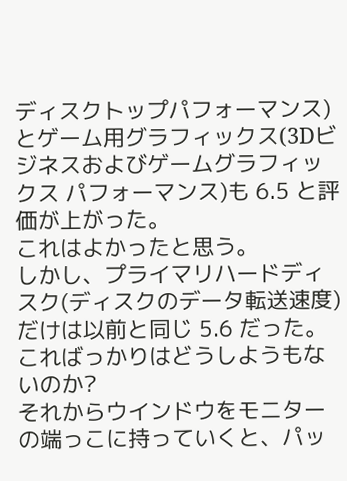ディスクトップパフォーマンス)とゲーム用グラフィックス(3Dビジネスおよびゲームグラフィックス パフォーマンス)も 6.5 と評価が上がった。
これはよかったと思う。
しかし、プライマリハードディスク(ディスクのデータ転送速度)だけは以前と同じ 5.6 だった。
こればっかりはどうしようもないのか?
それからウインドウをモニターの端っこに持っていくと、パッ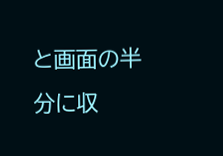と画面の半分に収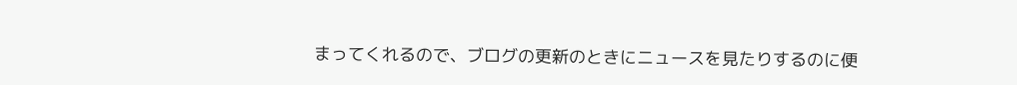まってくれるので、ブログの更新のときにニュースを見たりするのに便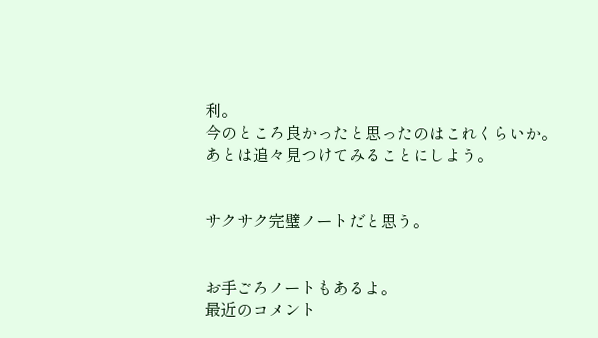利。
今のところ良かったと思ったのはこれくらいか。
あとは追々見つけてみることにしよう。


サクサク完璧ノートだと思う。


お手ごろノートもあるよ。
最近のコメント